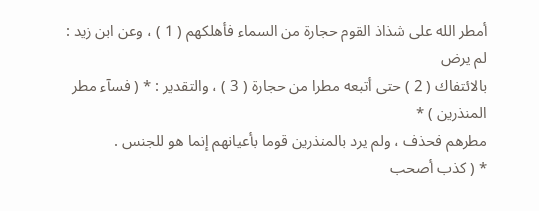أمطر الله على شذاذ القوم حجارة من السماء فأهلكهم ( 1 ) ، وعن ابن زيد : لم يرض
بالائتفاك ( 2 ) حتى أتبعه مطرا من حجارة ( 3 ) ، والتقدير : * ( فسآء مطر المنذرين ) *
مطرهم فحذف ، ولم يرد بالمنذرين قوما بأعيانهم إنما هو للجنس .
* ( كذب أصحب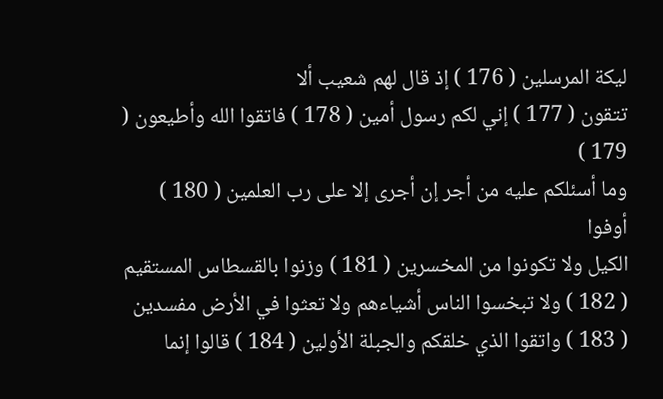ليكة المرسلين ( 176 ) إذ قال لهم شعيب ألا
تتقون ( 177 ) إني لكم رسول أمين ( 178 ) فاتقوا الله وأطيعون ( 179 )
وما أسئلكم عليه من أجر إن أجرى إلا على رب العلمين ( 180 ) أوفوا
الكيل ولا تكونوا من المخسرين ( 181 ) وزنوا بالقسطاس المستقيم
( 182 ) ولا تبخسوا الناس أشياءهم ولا تعثوا في الأرض مفسدين
( 183 ) واتقوا الذي خلقكم والجبلة الأولين ( 184 ) قالوا إنما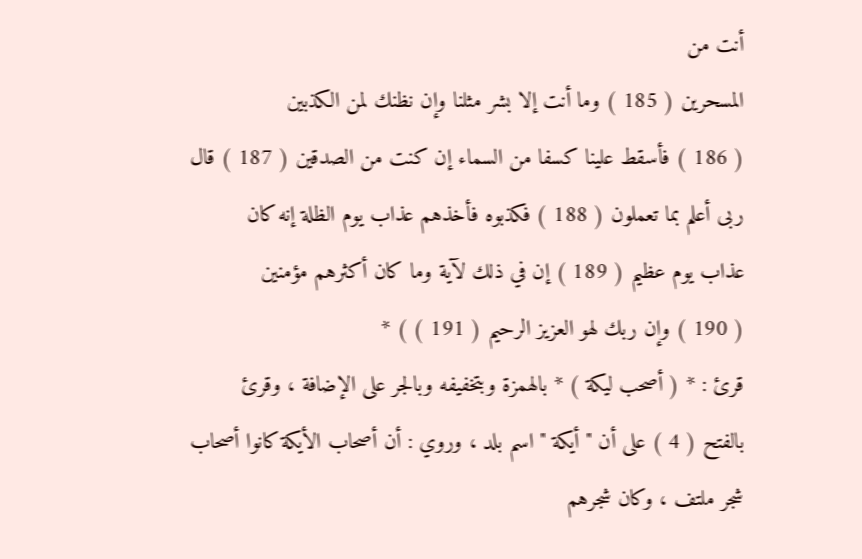أنت من
المسحرين ( 185 ) وما أنت إلا بشر مثلنا وإن نظنك لمن الكذبين
( 186 ) فأسقط علينا كسفا من السماء إن كنت من الصدقين ( 187 ) قال
ربى أعلم بما تعملون ( 188 ) فكذبوه فأخذهم عذاب يوم الظلة إنه كان
عذاب يوم عظيم ( 189 ) إن في ذلك لآية وما كان أكثرهم مؤمنين
( 190 ) وإن ربك لهو العزيز الرحيم ( 191 ) ) *
قرئ : * ( أصحب ليكة ) * بالهمزة وبتخفيفه وبالجر على الإضافة ، وقرئ
بالفتح ( 4 ) على أن " أيكة " اسم بلد ، وروي : أن أصحاب الأيكة كانوا أصحاب
شجر ملتف ، وكان شجرهم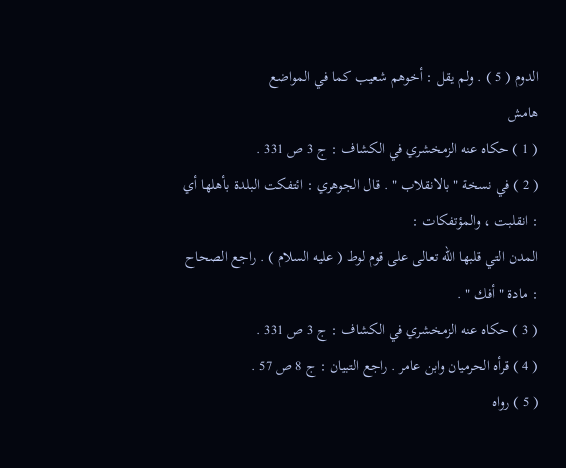الدوم ( 5 ) . ولم يقل : أخوهم شعيب كما في المواضع
هامش
( 1 ) حكاه عنه الزمخشري في الكشاف : ج 3 ص 331 .
( 2 ) في نسخة " بالانقلاب " . قال الجوهري : ائتفكت البلدة بأهلها أي : انقلبت ، والمؤتفكات :
المدن التي قلبها الله تعالى على قوم لوط ( عليه السلام ) . راجع الصحاح : مادة " أفك " .
( 3 ) حكاه عنه الزمخشري في الكشاف : ج 3 ص 331 .
( 4 ) قرأه الحرميان وابن عامر . راجع التبيان : ج 8 ص 57 .
( 5 ) رواه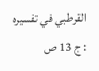القرطبي في تفسيره : ج 13 ص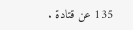135 عن قتادة .